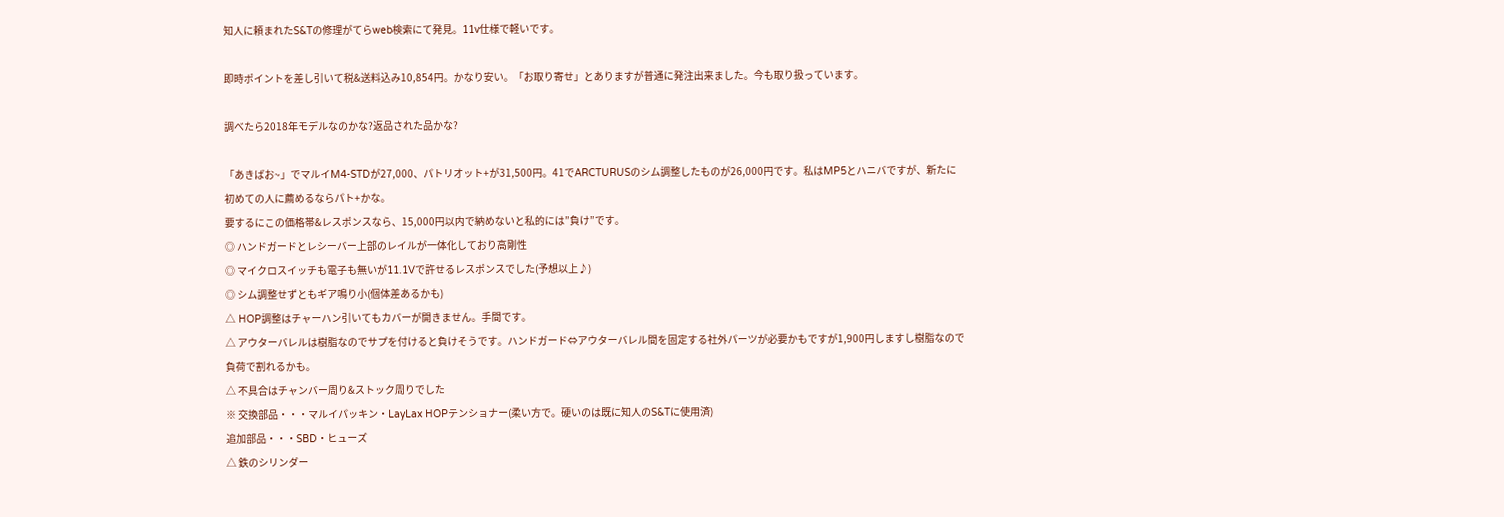知人に頼まれたS&Tの修理がてらweb検索にて発見。11v仕様で軽いです。

即時ポイントを差し引いて税&送料込み10,854円。かなり安い。「お取り寄せ」とありますが普通に発注出来ました。今も取り扱っています。

調べたら2018年モデルなのかな?返品された品かな?

「あきばお~」でマルイM4-STDが27,000、パトリオット+が31,500円。41でARCTURUSのシム調整したものが26,000円です。私はMP5とハニバですが、新たに初めての人に薦めるならパト+かな。
要するにこの価格帯&レスポンスなら、15,000円以内で納めないと私的には”負け”です。
◎ ハンドガードとレシーバー上部のレイルが一体化しており高剛性
◎ マイクロスイッチも電子も無いが11.1Vで許せるレスポンスでした(予想以上♪)
◎ シム調整せずともギア鳴り小(個体差あるかも)
△ HOP調整はチャーハン引いてもカバーが開きません。手間です。
△ アウターバレルは樹脂なのでサプを付けると負けそうです。ハンドガード⇔アウターバレル間を固定する社外パーツが必要かもですが1,900円しますし樹脂なので負荷で割れるかも。
△ 不具合はチャンバー周り&ストック周りでした
※ 交換部品・・・マルイパッキン・LayLax HOPテンショナー(柔い方で。硬いのは既に知人のS&Tに使用済)
追加部品・・・SBD・ヒューズ
△ 鉄のシリンダー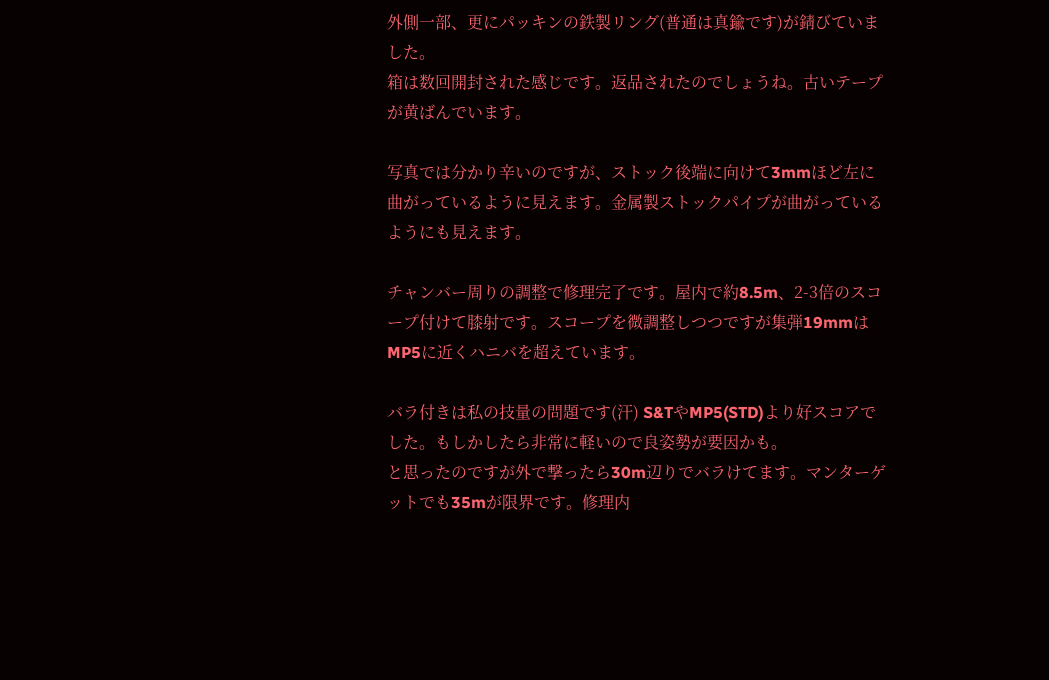外側一部、更にパッキンの鉄製リング(普通は真鍮です)が錆びていました。
箱は数回開封された感じです。返品されたのでしょうね。古いテープが黄ばんでいます。

写真では分かり辛いのですが、ストック後端に向けて3mmほど左に曲がっているように見えます。金属製ストックパイプが曲がっているようにも見えます。

チャンバー周りの調整で修理完了です。屋内で約8.5m、2-3倍のスコープ付けて膝射です。スコープを微調整しつつですが集弾19mmはMP5に近くハニバを超えています。

バラ付きは私の技量の問題です(汗) S&TやMP5(STD)より好スコアでした。もしかしたら非常に軽いので良姿勢が要因かも。
と思ったのですが外で撃ったら30m辺りでバラけてます。マンターゲットでも35mが限界です。修理内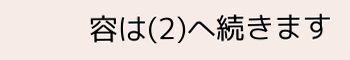容は(2)へ続きます